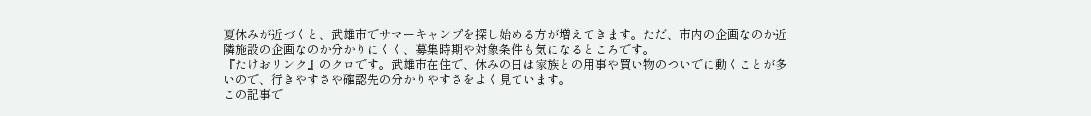夏休みが近づくと、武雄市でサマーキャンプを探し始める方が増えてきます。ただ、市内の企画なのか近隣施設の企画なのか分かりにくく、募集時期や対象条件も気になるところです。
『たけおリンク』のクロです。武雄市在住で、休みの日は家族との用事や買い物のついでに動くことが多いので、行きやすさや確認先の分かりやすさをよく見ています。
この記事で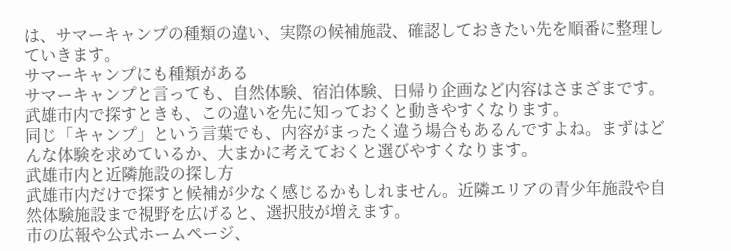は、サマーキャンプの種類の違い、実際の候補施設、確認しておきたい先を順番に整理していきます。
サマーキャンプにも種類がある
サマーキャンプと言っても、自然体験、宿泊体験、日帰り企画など内容はさまざまです。武雄市内で探すときも、この違いを先に知っておくと動きやすくなります。
同じ「キャンプ」という言葉でも、内容がまったく違う場合もあるんですよね。まずはどんな体験を求めているか、大まかに考えておくと選びやすくなります。
武雄市内と近隣施設の探し方
武雄市内だけで探すと候補が少なく感じるかもしれません。近隣エリアの青少年施設や自然体験施設まで視野を広げると、選択肢が増えます。
市の広報や公式ホームページ、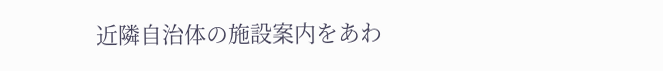近隣自治体の施設案内をあわ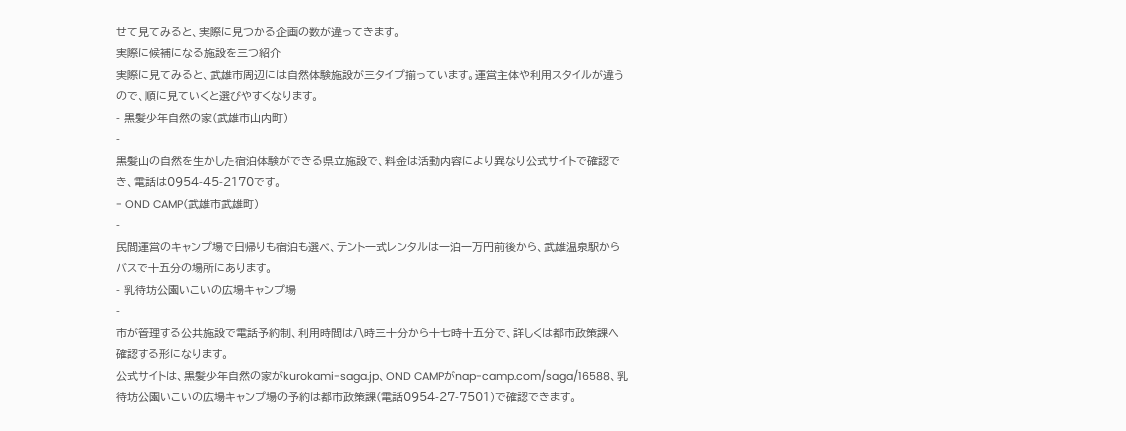せて見てみると、実際に見つかる企画の数が違ってきます。
実際に候補になる施設を三つ紹介
実際に見てみると、武雄市周辺には自然体験施設が三タイプ揃っています。運営主体や利用スタイルが違うので、順に見ていくと選びやすくなります。
- 黒髪少年自然の家(武雄市山内町)
-
黒髪山の自然を生かした宿泊体験ができる県立施設で、料金は活動内容により異なり公式サイトで確認でき、電話は0954-45-2170です。
- OND CAMP(武雄市武雄町)
-
民間運営のキャンプ場で日帰りも宿泊も選べ、テント一式レンタルは一泊一万円前後から、武雄温泉駅からバスで十五分の場所にあります。
- 乳待坊公園いこいの広場キャンプ場
-
市が管理する公共施設で電話予約制、利用時間は八時三十分から十七時十五分で、詳しくは都市政策課へ確認する形になります。
公式サイトは、黒髪少年自然の家がkurokami-saga.jp、OND CAMPがnap-camp.com/saga/16588、乳待坊公園いこいの広場キャンプ場の予約は都市政策課(電話0954-27-7501)で確認できます。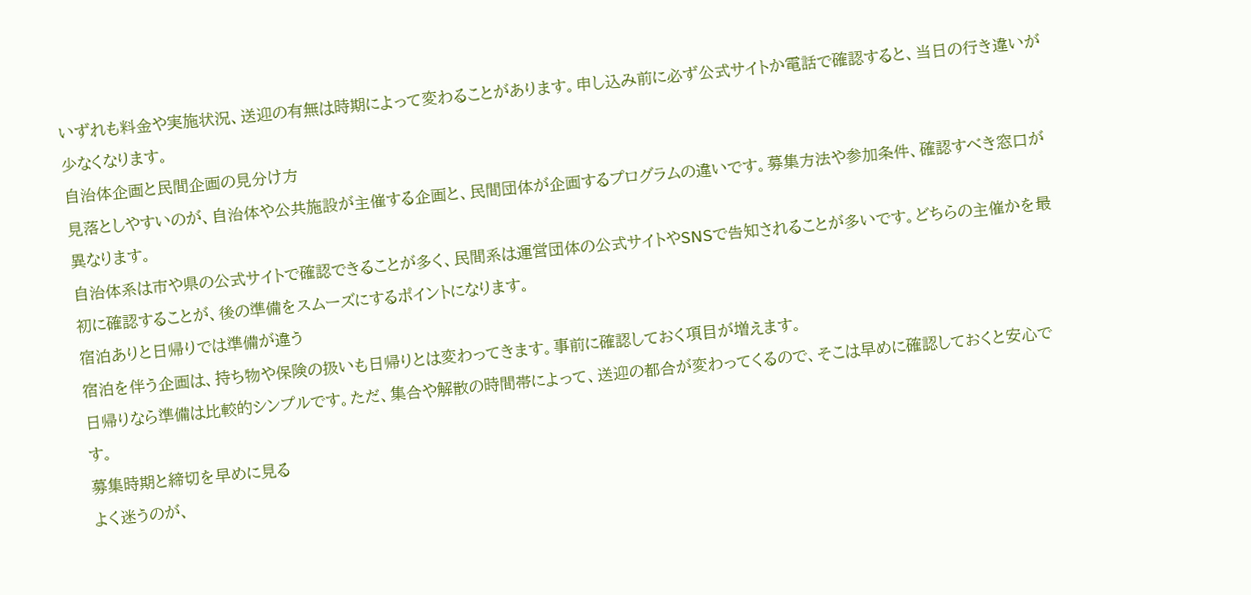いずれも料金や実施状況、送迎の有無は時期によって変わることがあります。申し込み前に必ず公式サイトか電話で確認すると、当日の行き違いが少なくなります。
自治体企画と民間企画の見分け方
見落としやすいのが、自治体や公共施設が主催する企画と、民間団体が企画するプログラムの違いです。募集方法や参加条件、確認すべき窓口が異なります。
自治体系は市や県の公式サイトで確認できることが多く、民間系は運営団体の公式サイトやSNSで告知されることが多いです。どちらの主催かを最初に確認することが、後の準備をスムーズにするポイントになります。
宿泊ありと日帰りでは準備が違う
宿泊を伴う企画は、持ち物や保険の扱いも日帰りとは変わってきます。事前に確認しておく項目が増えます。
日帰りなら準備は比較的シンプルです。ただ、集合や解散の時間帯によって、送迎の都合が変わってくるので、そこは早めに確認しておくと安心です。
募集時期と締切を早めに見る
よく迷うのが、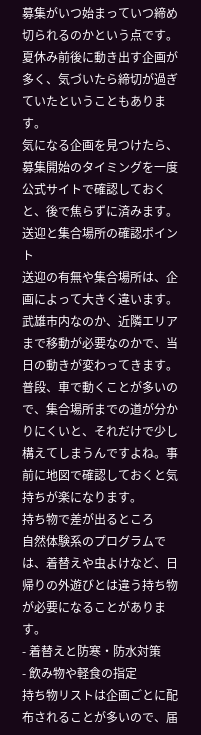募集がいつ始まっていつ締め切られるのかという点です。夏休み前後に動き出す企画が多く、気づいたら締切が過ぎていたということもあります。
気になる企画を見つけたら、募集開始のタイミングを一度公式サイトで確認しておくと、後で焦らずに済みます。
送迎と集合場所の確認ポイント
送迎の有無や集合場所は、企画によって大きく違います。武雄市内なのか、近隣エリアまで移動が必要なのかで、当日の動きが変わってきます。
普段、車で動くことが多いので、集合場所までの道が分かりにくいと、それだけで少し構えてしまうんですよね。事前に地図で確認しておくと気持ちが楽になります。
持ち物で差が出るところ
自然体験系のプログラムでは、着替えや虫よけなど、日帰りの外遊びとは違う持ち物が必要になることがあります。
- 着替えと防寒・防水対策
- 飲み物や軽食の指定
持ち物リストは企画ごとに配布されることが多いので、届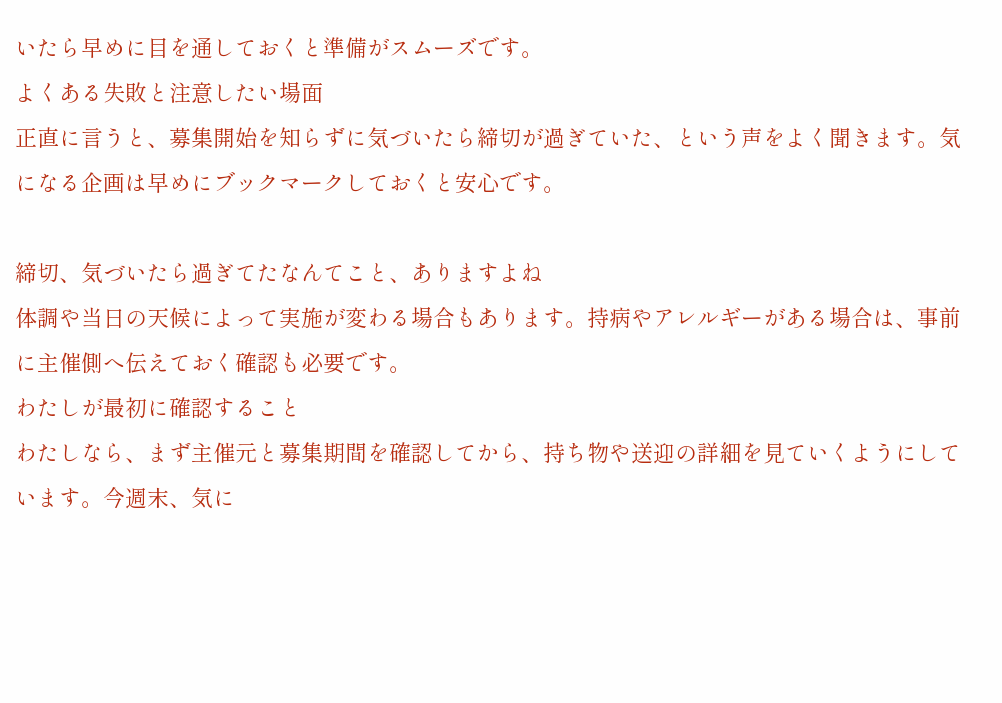いたら早めに目を通しておくと準備がスムーズです。
よくある失敗と注意したい場面
正直に言うと、募集開始を知らずに気づいたら締切が過ぎていた、という声をよく聞きます。気になる企画は早めにブックマークしておくと安心です。

締切、気づいたら過ぎてたなんてこと、ありますよね
体調や当日の天候によって実施が変わる場合もあります。持病やアレルギーがある場合は、事前に主催側へ伝えておく確認も必要です。
わたしが最初に確認すること
わたしなら、まず主催元と募集期間を確認してから、持ち物や送迎の詳細を見ていくようにしています。今週末、気に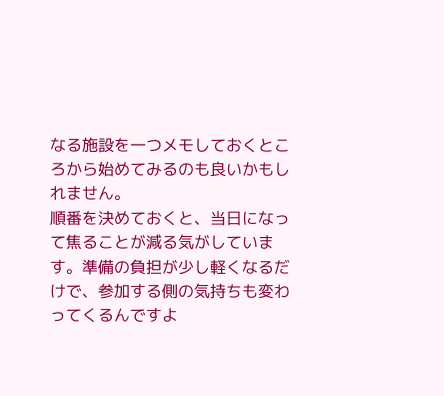なる施設を一つメモしておくところから始めてみるのも良いかもしれません。
順番を決めておくと、当日になって焦ることが減る気がしています。準備の負担が少し軽くなるだけで、参加する側の気持ちも変わってくるんですよ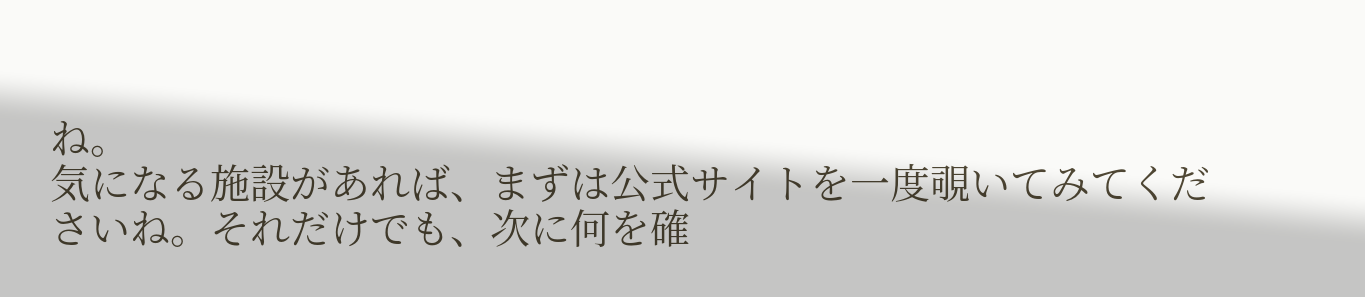ね。
気になる施設があれば、まずは公式サイトを一度覗いてみてくださいね。それだけでも、次に何を確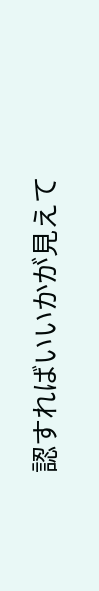認すればいいかが見えて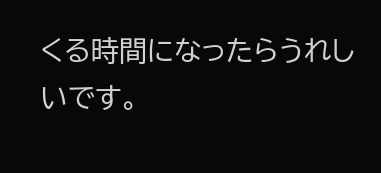くる時間になったらうれしいです。